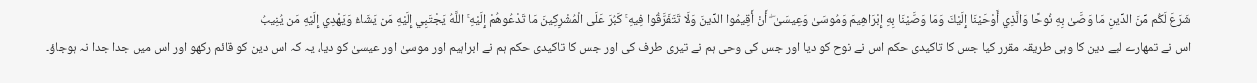شَرَعَ لَكُم مِّنَ الدِّينِ مَا وَصَّىٰ بِهِ نُوحًا وَالَّذِي أَوْحَيْنَا إِلَيْكَ وَمَا وَصَّيْنَا بِهِ إِبْرَاهِيمَ وَمُوسَىٰ وَعِيسَىٰ ۖ أَنْ أَقِيمُوا الدِّينَ وَلَا تَتَفَرَّقُوا فِيهِ ۚ كَبُرَ عَلَى الْمُشْرِكِينَ مَا تَدْعُوهُمْ إِلَيْهِ ۚ اللَّهُ يَجْتَبِي إِلَيْهِ مَن يَشَاءُ وَيَهْدِي إِلَيْهِ مَن يُنِيبُ
اس نے تمھارے لیے دین کا وہی طریقہ مقرر کیا جس کا تاکیدی حکم اس نے نوح کو دیا اور جس کی وحی ہم نے تیری طرف کی اور جس کا تاکیدی حکم ہم نے ابراہیم اور موسیٰ اور عیسیٰ کو دیا، یہ کہ اس دین کو قائم رکھو اور اس میں جدا جدا نہ ہوجاؤ۔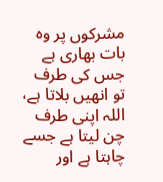مشرکوں پر وہ بات بھاری ہے جس کی طرف تو انھیں بلاتا ہے، اللہ اپنی طرف چن لیتا ہے جسے چاہتا ہے اور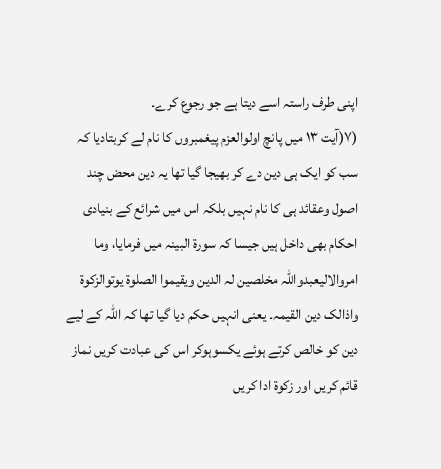اپنی طرف راستہ اسے دیتا ہے جو رجوع کرے۔
(٧(آیت ١٣ میں پانچ اولوالعزم پیغمبروں کا نام لے کربتادیا کہ سب کو ایک ہی دین دے کر بھیجا گیا تھا یہ دین محض چند اصول وعقائد ہی کا نام نہیں بلکہ اس میں شرائع کے بنیادی احکام بھی داخل ہیں جیسا کہ سورۃ البینہ میں فرمایا، وما امروالالیعبدواللہ مخلصین لہ الدین ویقیموا الصلوۃ یوتوالزکوۃ واذالک دین القیمہ۔ یعنی انہیں حکم دیا گیا تھا کہ اللہ کے لیے دین کو خالص کرتے ہوئے یکسوہوکر اس کی عبادت کریں نماز قائم کریں اور زکوۃ ادا کریں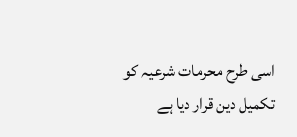اسی طرح محرمات شرعیہ کو تکمیل دین قرار دیا ہے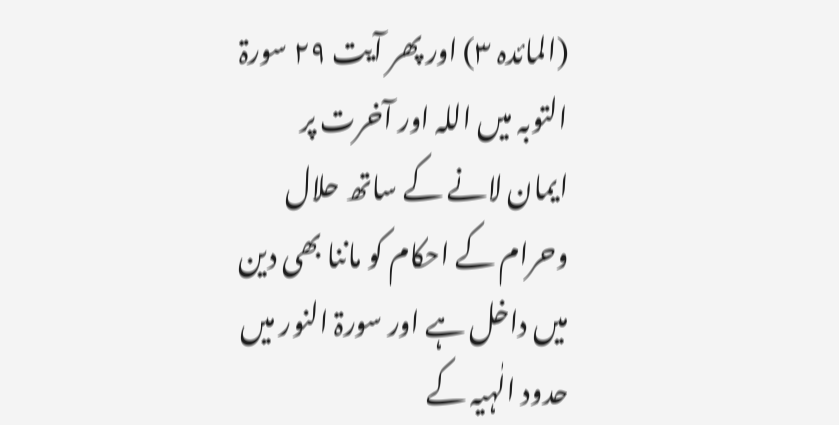(المائدہ ٣) اور پھر آیت ٢٩ سورۃ التوبہ میں اللہ اور آخرت پر ایمان لانے کے ساتھ حلال وحرام کے احکام کو ماننا بھی دین میں داخل ہے اور سورۃ النور میں حدود الٰہیہ کے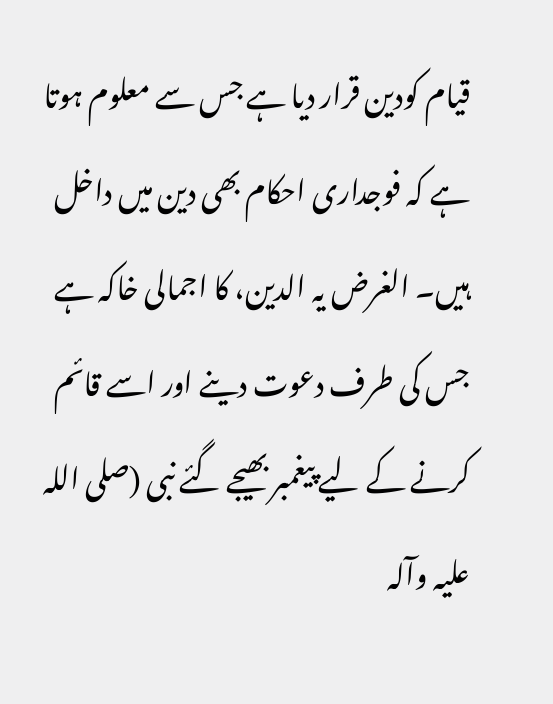قیام کودین قرار دیا ہے جس سے معلوم ہوتا ہے کہ فوجداری احکام بھی دین میں داخل ہیں۔ الغرض یہ الدین، کا اجمالی خاکہ ہے جس کی طرف دعوت دینے اور اسے قائم کرنے کے لیے پیغمبر بھیجے گئے نبی (صلی اللہ علیہ وآلہ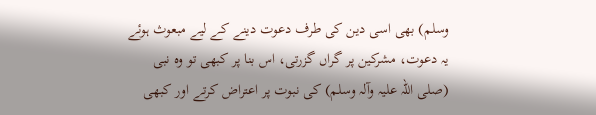وسلم) بھی اسی دین کی طرف دعوت دینے کے لیے مبعوث ہوئے یہ دعوت، مشرکین پر گراں گزرتی، اس بنا پر کبھی تو وہ نبی (صلی اللہ علیہ وآلہ وسلم) کی نبوت پر اعتراض کرتے اور کبھی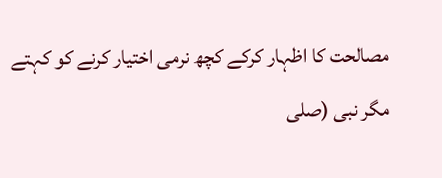مصالحت کا اظہار کرکے کچھ نرمی اختیار کرنے کو کہتے مگر نبی (صلی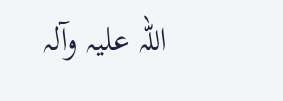اللہ علیہ وآلہ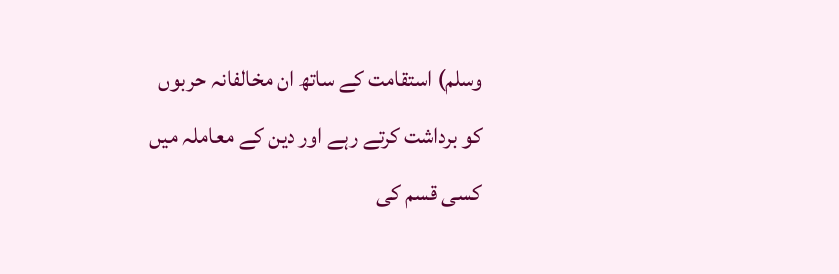وسلم) استقامت کے ساتھ ان مخالفانہ حربوں کو برداشت کرتے رہے اور دین کے معاملہ میں کسی قسم کی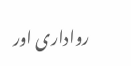رواداری اور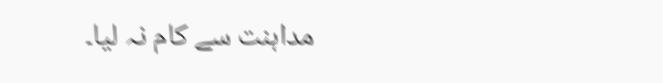مداہنت سے کام نہ لیا۔